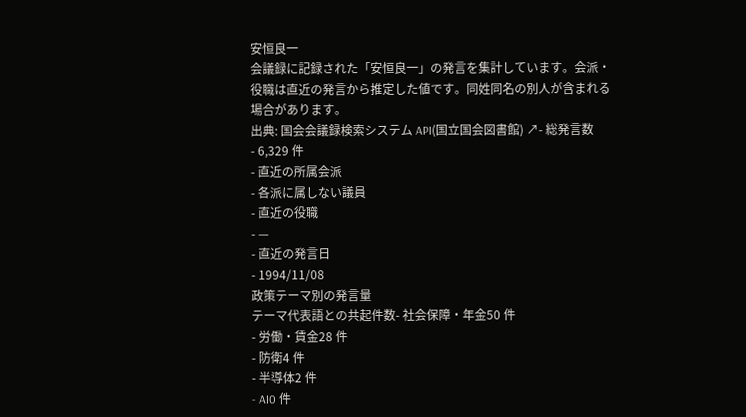安恒良一
会議録に記録された「安恒良一」の発言を集計しています。会派・役職は直近の発言から推定した値です。同姓同名の別人が含まれる場合があります。
出典: 国会会議録検索システム API(国立国会図書館) ↗- 総発言数
- 6,329 件
- 直近の所属会派
- 各派に属しない議員
- 直近の役職
- —
- 直近の発言日
- 1994/11/08
政策テーマ別の発言量
テーマ代表語との共起件数- 社会保障・年金50 件
- 労働・賃金28 件
- 防衛4 件
- 半導体2 件
- AI0 件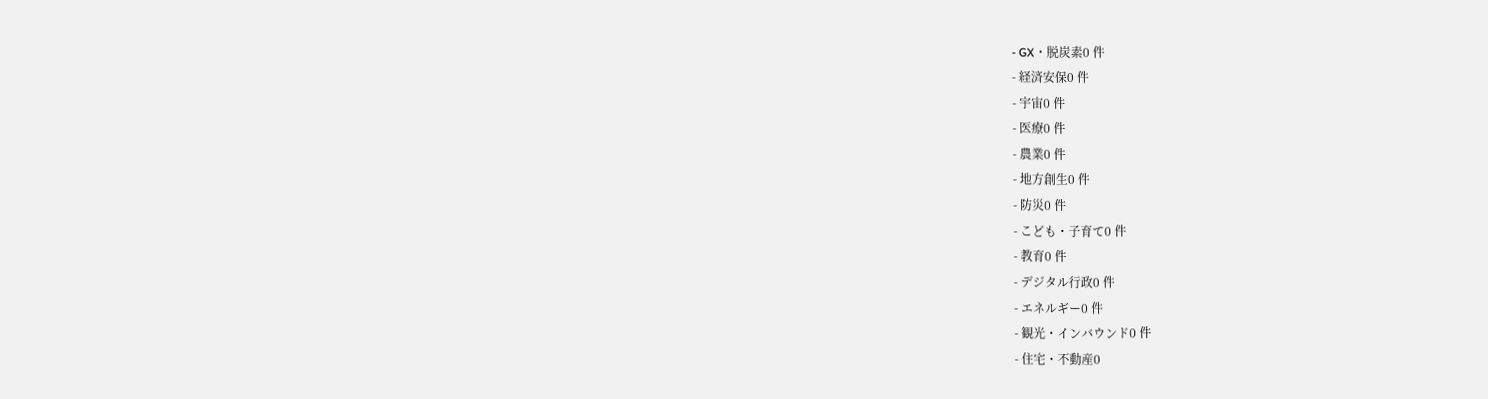- GX・脱炭素0 件
- 経済安保0 件
- 宇宙0 件
- 医療0 件
- 農業0 件
- 地方創生0 件
- 防災0 件
- こども・子育て0 件
- 教育0 件
- デジタル行政0 件
- エネルギー0 件
- 観光・インバウンド0 件
- 住宅・不動産0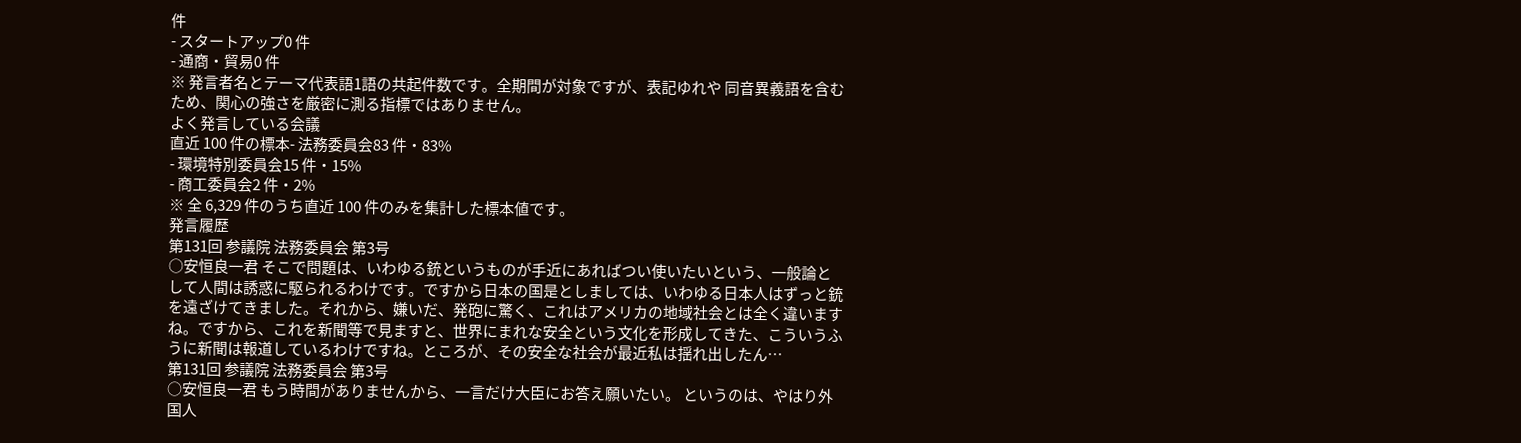件
- スタートアップ0 件
- 通商・貿易0 件
※ 発言者名とテーマ代表語1語の共起件数です。全期間が対象ですが、表記ゆれや 同音異義語を含むため、関心の強さを厳密に測る指標ではありません。
よく発言している会議
直近 100 件の標本- 法務委員会83 件・83%
- 環境特別委員会15 件・15%
- 商工委員会2 件・2%
※ 全 6,329 件のうち直近 100 件のみを集計した標本値です。
発言履歴
第131回 参議院 法務委員会 第3号
○安恒良一君 そこで問題は、いわゆる銃というものが手近にあればつい使いたいという、一般論として人間は誘惑に駆られるわけです。ですから日本の国是としましては、いわゆる日本人はずっと銃を遠ざけてきました。それから、嫌いだ、発砲に驚く、これはアメリカの地域社会とは全く違いますね。ですから、これを新聞等で見ますと、世界にまれな安全という文化を形成してきた、こういうふうに新聞は報道しているわけですね。ところが、その安全な社会が最近私は揺れ出したん…
第131回 参議院 法務委員会 第3号
○安恒良一君 もう時間がありませんから、一言だけ大臣にお答え願いたい。 というのは、やはり外国人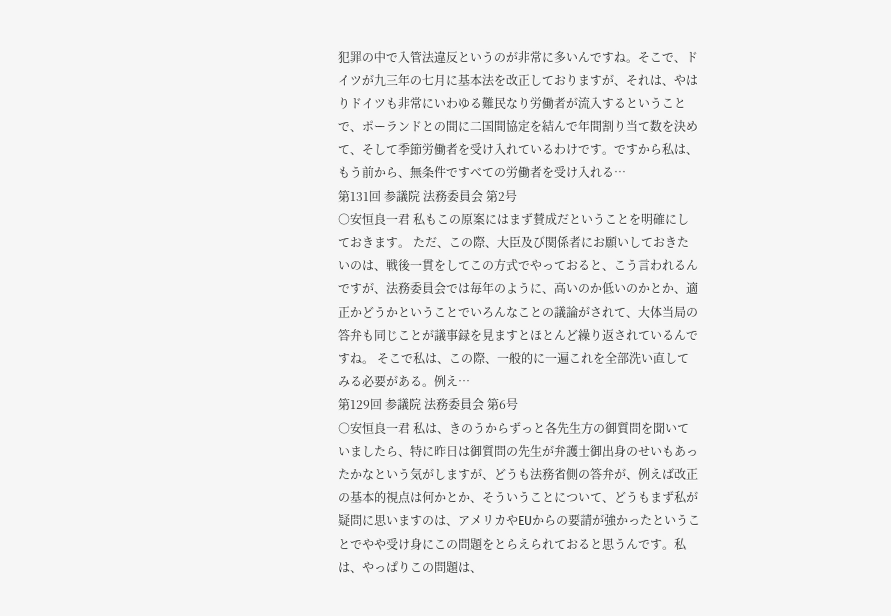犯罪の中で入管法違反というのが非常に多いんですね。そこで、ドイツが九三年の七月に基本法を改正しておりますが、それは、やはりドイツも非常にいわゆる難民なり労働者が流入するということで、ポーランドとの間に二国間協定を結んで年間割り当て数を決めて、そして季節労働者を受け入れているわけです。ですから私は、もう前から、無条件ですべての労働者を受け入れる…
第131回 参議院 法務委員会 第2号
○安恒良一君 私もこの原案にはまず賛成だということを明確にしておきます。 ただ、この際、大臣及び関係者にお願いしておきたいのは、戦後一貫をしてこの方式でやっておると、こう言われるんですが、法務委員会では毎年のように、高いのか低いのかとか、適正かどうかということでいろんなことの議論がされて、大体当局の答弁も同じことが議事録を見ますとほとんど繰り返されているんですね。 そこで私は、この際、一般的に一遍これを全部洗い直してみる必要がある。例え…
第129回 参議院 法務委員会 第6号
○安恒良一君 私は、きのうからずっと各先生方の御質問を聞いていましたら、特に昨日は御質問の先生が弁護士御出身のせいもあったかなという気がしますが、どうも法務省側の答弁が、例えば改正の基本的視点は何かとか、そういうことについて、どうもまず私が疑問に思いますのは、アメリカやEUからの要請が強かったということでやや受け身にこの問題をとらえられておると思うんです。私は、やっぱりこの問題は、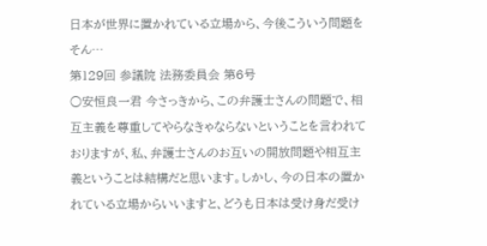日本が世界に置かれている立場から、今後こういう問題をそん…
第129回 参議院 法務委員会 第6号
○安恒良一君 今さっきから、この弁護士さんの問題で、相互主義を尊重してやらなきゃならないということを言われておりますが、私、弁護士さんのお互いの開放問題や相互主義ということは結構だと思います。しかし、今の日本の置かれている立場からいいますと、どうも日本は受け身だ受け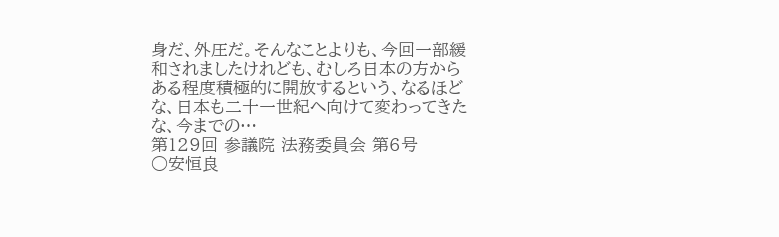身だ、外圧だ。そんなことよりも、今回一部緩和されましたけれども、むしろ日本の方からある程度積極的に開放するという、なるほどな、日本も二十一世紀へ向けて変わってきたな、今までの…
第129回 参議院 法務委員会 第6号
○安恒良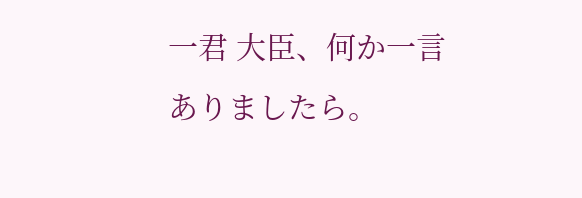一君 大臣、何か一言ありましたら。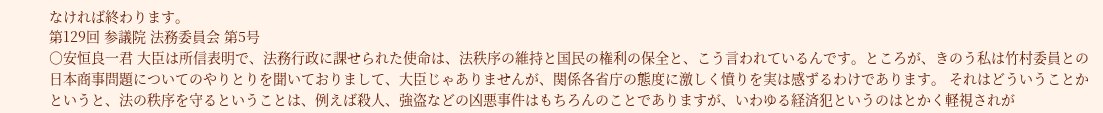なければ終わります。
第129回 参議院 法務委員会 第5号
○安恒良一君 大臣は所信表明で、法務行政に課せられた使命は、法秩序の維持と国民の権利の保全と、こう言われているんです。ところが、きのう私は竹村委員との日本商事問題についてのやりとりを聞いておりまして、大臣じゃありませんが、関係各省庁の態度に激しく憤りを実は感ずるわけであります。 それはどういうことかというと、法の秩序を守るということは、例えば殺人、強盗などの凶悪事件はもちろんのことでありますが、いわゆる経済犯というのはとかく軽視されが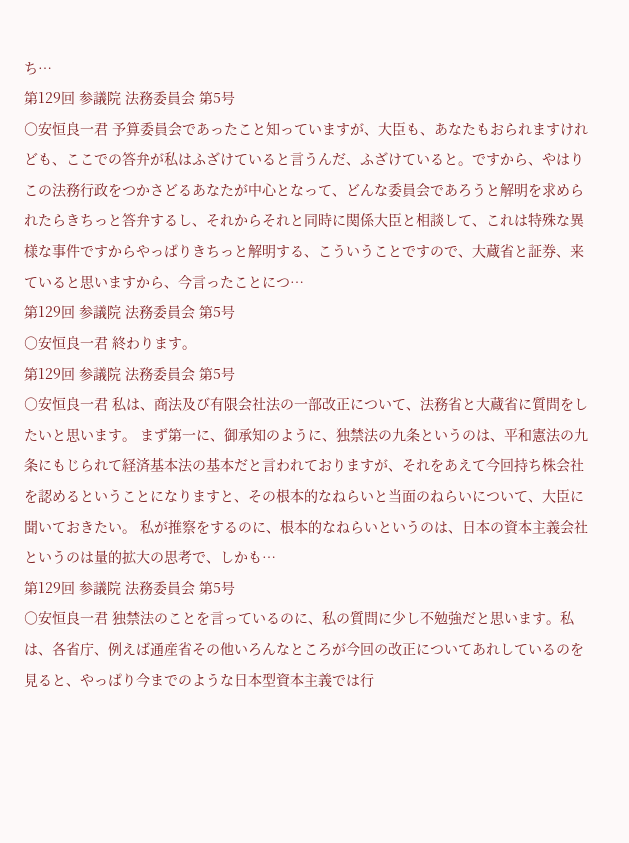ち…
第129回 参議院 法務委員会 第5号
○安恒良一君 予算委員会であったこと知っていますが、大臣も、あなたもおられますけれども、ここでの答弁が私はふざけていると言うんだ、ふざけていると。ですから、やはりこの法務行政をつかさどるあなたが中心となって、どんな委員会であろうと解明を求められたらきちっと答弁するし、それからそれと同時に関係大臣と相談して、これは特殊な異様な事件ですからやっぱりきちっと解明する、こういうことですので、大蔵省と証券、来ていると思いますから、今言ったことにつ…
第129回 参議院 法務委員会 第5号
○安恒良一君 終わります。
第129回 参議院 法務委員会 第5号
○安恒良一君 私は、商法及び有限会社法の一部改正について、法務省と大蔵省に質問をしたいと思います。 まず第一に、御承知のように、独禁法の九条というのは、平和憲法の九条にもじられて経済基本法の基本だと言われておりますが、それをあえて今回持ち株会社を認めるということになりますと、その根本的なねらいと当面のねらいについて、大臣に聞いておきたい。 私が推察をするのに、根本的なねらいというのは、日本の資本主義会社というのは量的拡大の思考で、しかも…
第129回 参議院 法務委員会 第5号
○安恒良一君 独禁法のことを言っているのに、私の質問に少し不勉強だと思います。私は、各省庁、例えば通産省その他いろんなところが今回の改正についてあれしているのを見ると、やっぱり今までのような日本型資本主義では行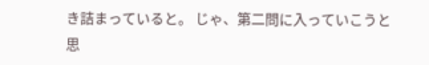き詰まっていると。 じゃ、第二問に入っていこうと思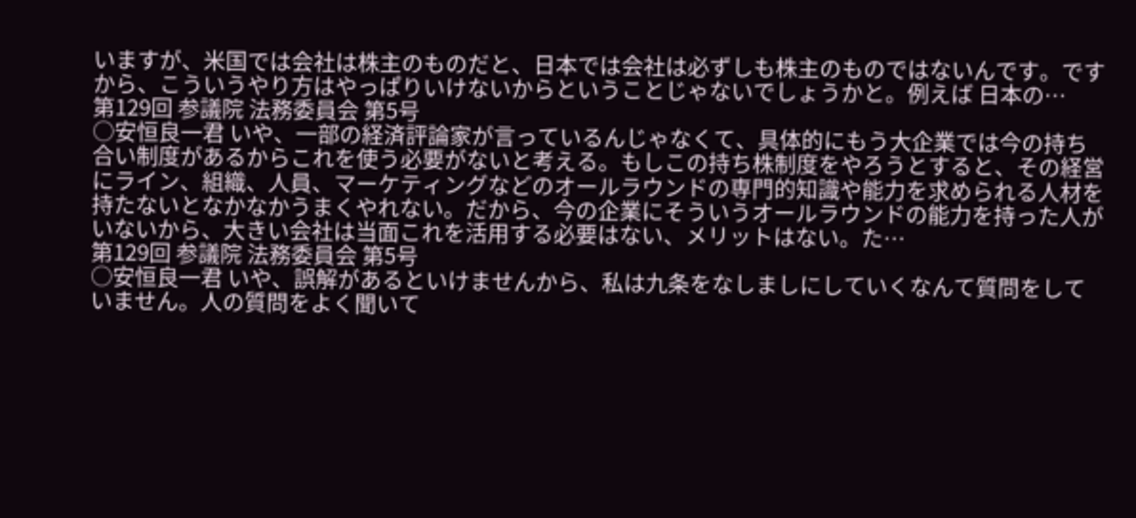いますが、米国では会社は株主のものだと、日本では会社は必ずしも株主のものではないんです。ですから、こういうやり方はやっぱりいけないからということじゃないでしょうかと。例えば 日本の…
第129回 参議院 法務委員会 第5号
○安恒良一君 いや、一部の経済評論家が言っているんじゃなくて、具体的にもう大企業では今の持ち合い制度があるからこれを使う必要がないと考える。もしこの持ち株制度をやろうとすると、その経営にライン、組織、人員、マーケティングなどのオールラウンドの専門的知識や能力を求められる人材を持たないとなかなかうまくやれない。だから、今の企業にそういうオールラウンドの能力を持った人がいないから、大きい会社は当面これを活用する必要はない、メリットはない。た…
第129回 参議院 法務委員会 第5号
○安恒良一君 いや、誤解があるといけませんから、私は九条をなしましにしていくなんて質問をしていません。人の質問をよく聞いて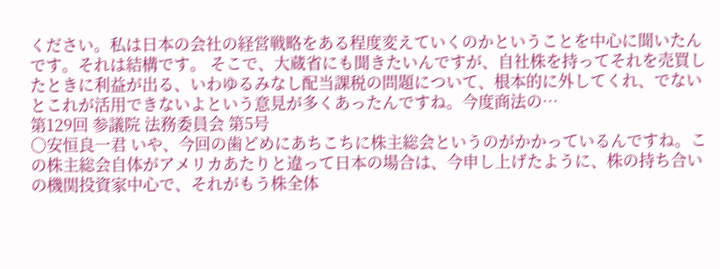ください。私は日本の会社の経営戦略をある程度変えていくのかということを中心に聞いたんです。それは結構です。 そこで、大蔵省にも聞きたいんですが、自社株を持ってそれを売買したときに利益が出る、いわゆるみなし配当課税の問題について、根本的に外してくれ、でないとこれが活用できないよという意見が多くあったんですね。今度商法の…
第129回 参議院 法務委員会 第5号
○安恒良一君 いや、今回の歯どめにあちこちに株主総会というのがかかっているんですね。この株主総会自体がアメリカあたりと違って日本の場合は、今申し上げたように、株の持ち合いの機関投資家中心で、それがもう株全体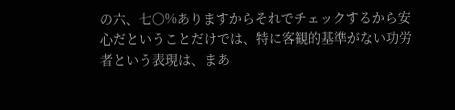の六、七〇%ありますからそれでチェックするから安心だということだけでは、特に客観的基準がない功労者という表現は、まあ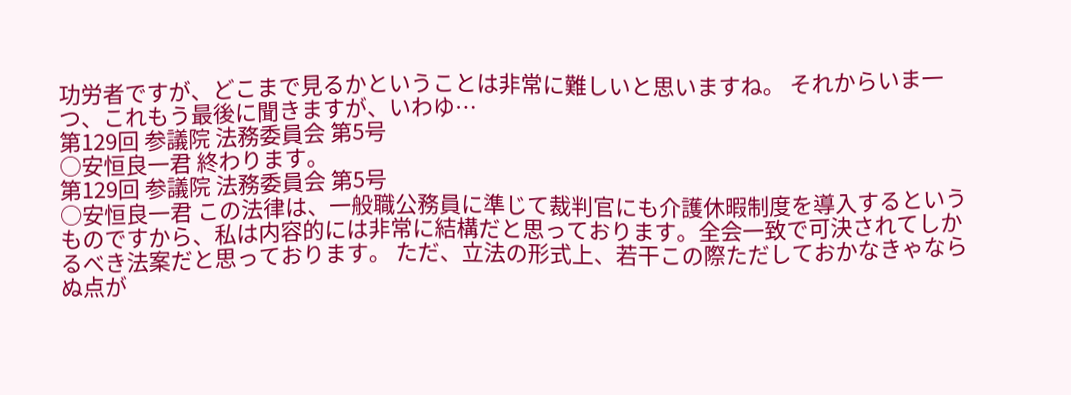功労者ですが、どこまで見るかということは非常に難しいと思いますね。 それからいま一つ、これもう最後に聞きますが、いわゆ…
第129回 参議院 法務委員会 第5号
○安恒良一君 終わります。
第129回 参議院 法務委員会 第5号
○安恒良一君 この法律は、一般職公務員に準じて裁判官にも介護休暇制度を導入するというものですから、私は内容的には非常に結構だと思っております。全会一致で可決されてしかるべき法案だと思っております。 ただ、立法の形式上、若干この際ただしておかなきゃならぬ点が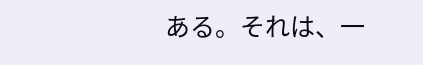ある。それは、一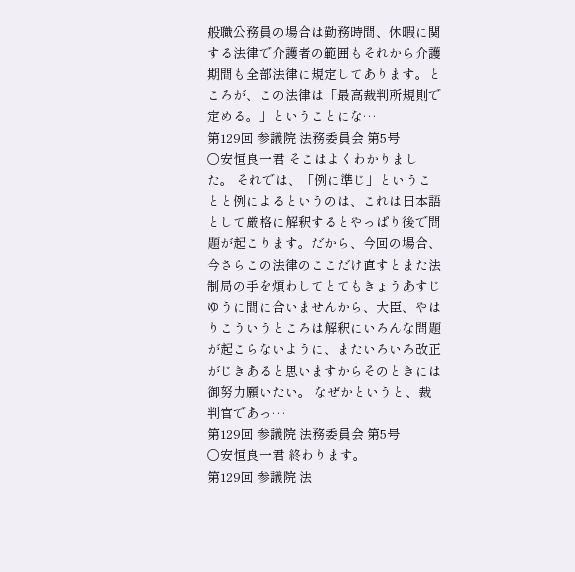般職公務員の場合は勤務時間、休暇に関する法律で介護者の範囲もそれから介護期間も全部法律に規定してあります。ところが、この法律は「最高裁判所規則で定める。」ということにな…
第129回 参議院 法務委員会 第5号
○安恒良一君 そこはよくわかりました。 それでは、「例に準じ」ということと例によるというのは、これは日本語として厳格に解釈するとやっぱり後で問題が起こります。だから、今回の場合、今さらこの法律のここだけ直すとまた法制局の手を煩わしてとてもきょうあすじゆうに間に合いませんから、大臣、やはりこういうところは解釈にいろんな問題が起こらないように、またいろいろ改正がじきあると思いますからそのときには御努力願いたい。 なぜかというと、裁判官であっ…
第129回 参議院 法務委員会 第5号
○安恒良一君 終わります。
第129回 参議院 法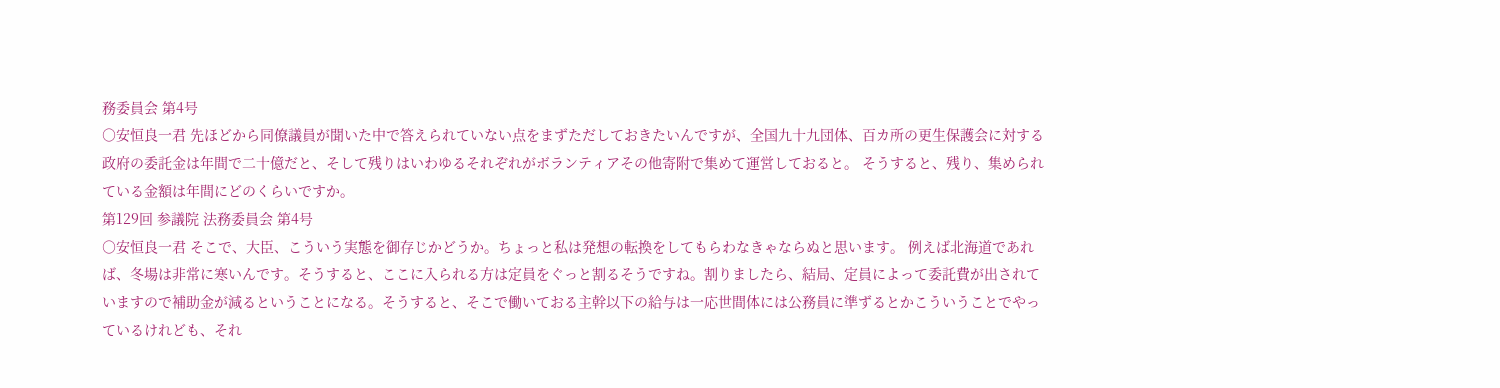務委員会 第4号
○安恒良一君 先ほどから同僚議員が聞いた中で答えられていない点をまずただしておきたいんですが、全国九十九団体、百カ所の更生保護会に対する政府の委託金は年間で二十億だと、そして残りはいわゆるそれぞれがボランティアその他寄附で集めて運営しておると。 そうすると、残り、集められている金額は年間にどのくらいですか。
第129回 参議院 法務委員会 第4号
○安恒良一君 そこで、大臣、こういう実態を御存じかどうか。ちょっと私は発想の転換をしてもらわなきゃならぬと思います。 例えば北海道であれば、冬場は非常に寒いんです。そうすると、ここに入られる方は定員をぐっと割るそうですね。割りましたら、結局、定員によって委託費が出されていますので補助金が減るということになる。そうすると、そこで働いておる主幹以下の給与は一応世間体には公務員に準ずるとかこういうことでやっているけれども、それ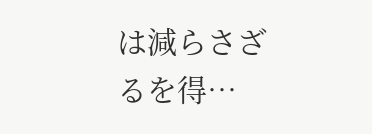は減らさざるを得…